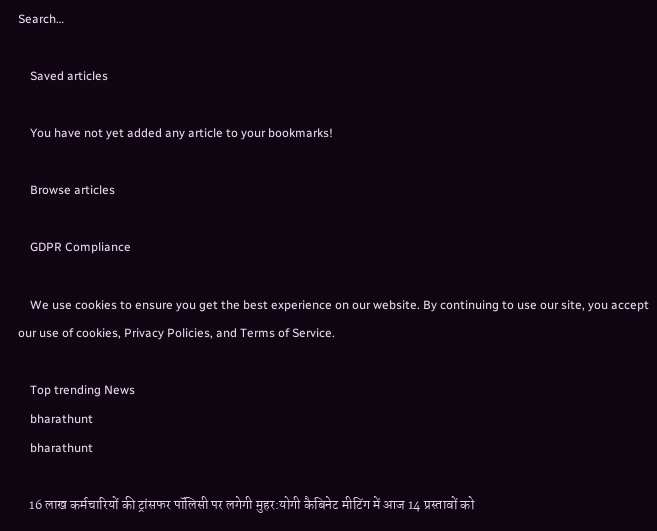Search…

    Saved articles

    You have not yet added any article to your bookmarks!

    Browse articles

    GDPR Compliance

    We use cookies to ensure you get the best experience on our website. By continuing to use our site, you accept our use of cookies, Privacy Policies, and Terms of Service.

    Top trending News
    bharathunt
    bharathunt

    16 लाख कर्मचारियों की ट्रांसफर पॉलिसी पर लगेगी मुहर:योगी कैबिनेट मीटिंग में आज 14 प्रस्तावों को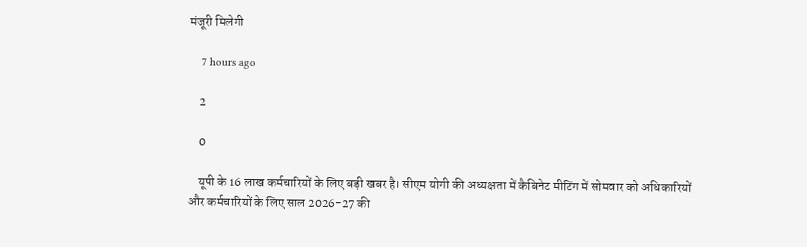मंजूरी मिलेगी

    7 hours ago

    2

    0

    यूपी के 16 लाख कर्मचारियों के लिए बड़ी खबर है। सीएम योगी की अध्यक्षता में कैबिनेट मीटिंग में सोमवार को अधिकारियों और कर्मचारियों के लिए साल 2026-27 की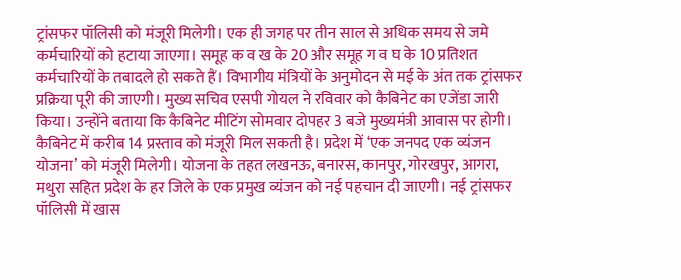ट्रांसफर पॉलिसी को मंजूरी मिलेगी। एक ही जगह पर तीन साल से अधिक समय से जमे कर्मचारियों को हटाया जाएगा। समूह क व ख के 20 और समूह ग व घ के 10 प्रतिशत कर्मचारियों के तबादले हो सकते हैं। विभागीय मंत्रियों के अनुमोदन से मई के अंत तक ट्रांसफर प्रक्रिया पूरी की जाएगी। मुख्य सचिव एसपी गोयल ने रविवार को कैबिनेट का एजेंडा जारी किया। उन्होंने बताया कि कैबिनेट मीटिंग सोमवार दोपहर 3 बजे मुख्यमंत्री आवास पर होगी। कैबिनेट में करीब 14 प्रस्ताव को मंजूरी मिल सकती है। प्रदेश में ‘एक जनपद एक व्यंजन योजना’ को मंजूरी मिलेगी। योजना के तहत लखनऊ, बनारस, कानपुर, गोरखपुर, आगरा, मथुरा सहित प्रदेश के हर जिले के एक प्रमुख व्यंजन को नई पहचान दी जाएगी। नई ट्रांसफर पॉलिसी में खास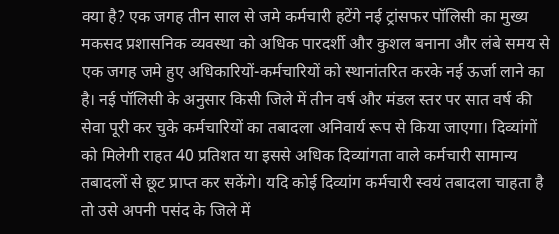क्या है? एक जगह तीन साल से जमे कर्मचारी हटेंगे नई ट्रांसफर पॉलिसी का मुख्य मकसद प्रशासनिक व्यवस्था को अधिक पारदर्शी और कुशल बनाना और लंबे समय से एक जगह जमे हुए अधिकारियों-कर्मचारियों को स्थानांतरित करके नई ऊर्जा लाने का है। नई पॉलिसी के अनुसार किसी जिले में तीन वर्ष और मंडल स्तर पर सात वर्ष की सेवा पूरी कर चुके कर्मचारियों का तबादला अनिवार्य रूप से किया जाएगा। दिव्यांगों को मिलेगी राहत 40 प्रतिशत या इससे अधिक दिव्यांगता वाले कर्मचारी सामान्य तबादलों से छूट प्राप्त कर सकेंगे। यदि कोई दिव्यांग कर्मचारी स्वयं तबादला चाहता है तो उसे अपनी पसंद के जिले में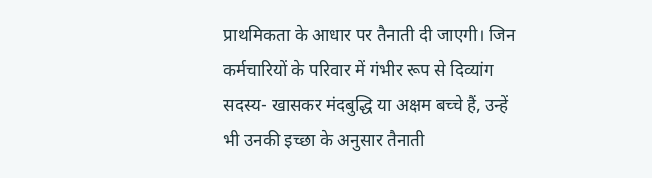प्राथमिकता के आधार पर तैनाती दी जाएगी। जिन कर्मचारियों के परिवार में गंभीर रूप से दिव्यांग सदस्य- खासकर मंदबुद्धि या अक्षम बच्चे हैं, उन्हें भी उनकी इच्छा के अनुसार तैनाती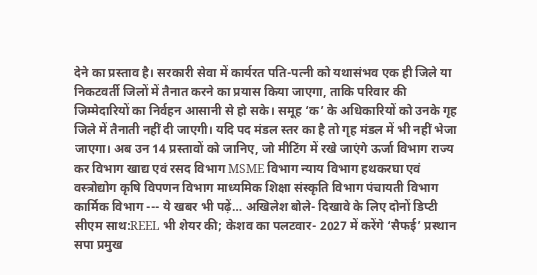देने का प्रस्ताव है। सरकारी सेवा में कार्यरत पति-पत्नी को यथासंभव एक ही जिले या निकटवर्ती जिलों में तैनात करने का प्रयास किया जाएगा, ताकि परिवार की जिम्मेदारियों का निर्वहन आसानी से हो सके। समूह ‘क’ के अधिकारियों को उनके गृह जिले में तैनाती नहीं दी जाएगी। यदि पद मंडल स्तर का है तो गृह मंडल में भी नहीं भेजा जाएगा। अब उन 14 प्रस्तावों को जानिए, जो मीटिंग में रखे जाएंगे ऊर्जा विभाग राज्य कर विभाग खाद्य एवं रसद विभाग MSME विभाग न्याय विभाग हथकरघा एवं वस्त्रोद्योग कृषि विपणन विभाग माध्यमिक शिक्षा संस्कृति विभाग पंचायती विभाग कार्मिक विभाग --- ये खबर भी पढ़ें… अखिलेश बोले- दिखावे के लिए दोनों डिप्टी सीएम साथ:REEL भी शेयर की; केशव का पलटवार- 2027 में करेंगे ‘सैफई’ प्रस्थान सपा प्रमुख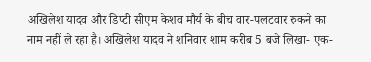अखिलेश यादव और डिप्टी सीएम केशव मौर्य के बीच वार-पलटवार रुकने का नाम नहीं ले रहा है। अखिलेश यादव ने शनिवार शाम करीब 5 बजे लिखा- एक-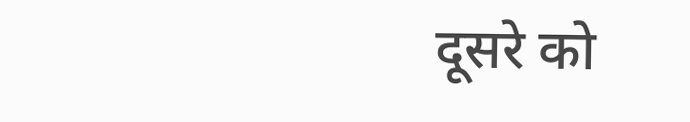दूसरे को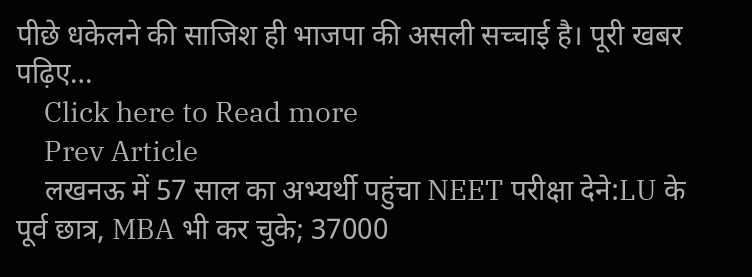पीछे धकेलने की साजिश ही भाजपा की असली सच्चाई है। पूरी खबर पढ़िए…
    Click here to Read more
    Prev Article
    लखनऊ में 57 साल का अभ्यर्थी पहुंचा NEET परीक्षा देने:LU के पूर्व छात्र, MBA भी कर चुके; 37000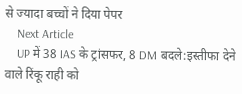से ज्यादा बच्चों ने दिया पेपर
    Next Article
    UP में 38 IAS के ट्रांसफर, 8 DM बदले:इस्तीफा देने वाले रिंकू राही को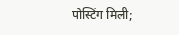पोस्टिंग मिली;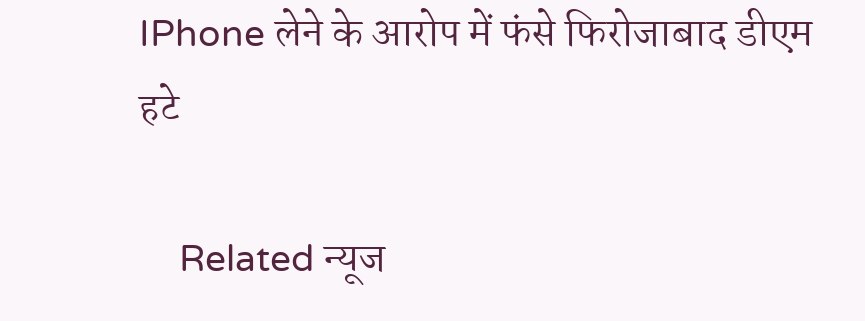IPhone लेने के आरोप में फंसे फिरोजाबाद डीएम हटे

    Related न्यूज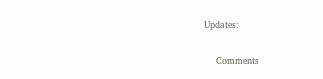Updates:

    Comments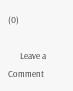(0)

      Leave a Comment